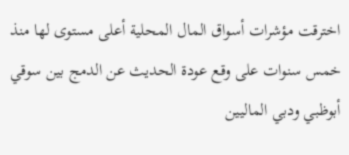اخترقت مؤشرات أسواق المال المحلية أعلى مستوى لها منذ خمس سنوات على وقع عودة الحديث عن الدمج بين سوقي أبوظبي ودبي الماليين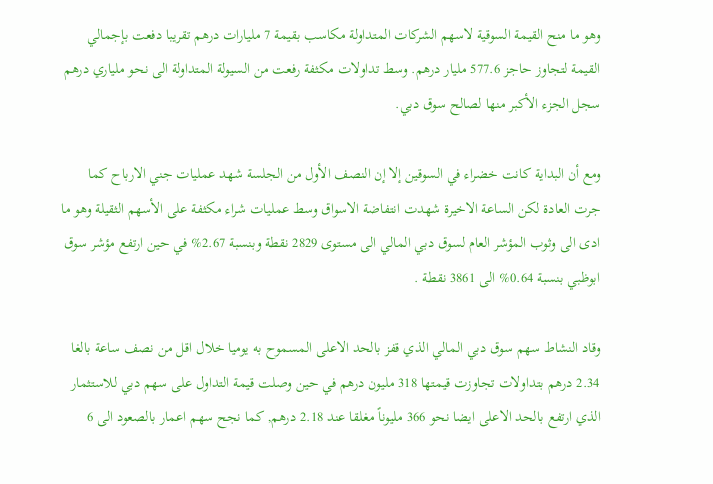وهو ما منح القيمة السوقية لاسهم الشركات المتداولة مكاسب بقيمة 7 مليارات درهم تقريبا دفعت بإجمالي القيمة لتجاوز حاجز 577.6 مليار درهم. وسط تداولات مكثفة رفعت من السيولة المتداولة الى نحو ملياري درهم سجل الجزء الأكبر منها لصالح سوق دبي.

ومع أن البداية كانت خضراء في السوقين إلا إن النصف الأول من الجلسة شهد عمليات جني الارباح كما جرت العادة لكن الساعة الاخيرة شهدت انتفاضة الاسواق وسط عمليات شراء مكثفة على الأسهم الثقيلة وهو ما ادى الى وثوب المؤشر العام لسوق دبي المالي الى مستوى 2829 نقطة وبنسبة 2.67% في حين ارتفع مؤشر سوق ابوظبي بنسبة 0.64% الى 3861 نقطة .

وقاد النشاط سهم سوق دبي المالي الذي قفز بالحد الاعلى المسموح به يوميا خلال اقل من نصف ساعة بالغا 2.34 درهم بتداولات تجاوزت قيمتها 318 مليون درهم في حين وصلت قيمة التداول على سهم دبي للاستثمار الذي ارتفع بالحد الاعلى ايضا نحو 366 مليوناً مغلقا عند 2.18 درهم, كما نجح سهم اعمار بالصعود الى 6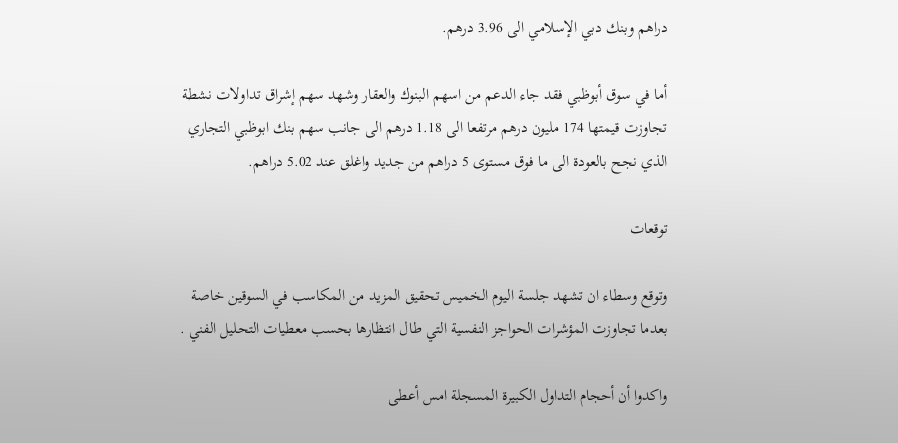دراهم وبنك دبي الإسلامي الى 3.96 درهم.

أما في سوق أبوظبي فقد جاء الدعم من اسهم البنوك والعقار وشهد سهم إشراق تداولات نشطة تجاوزت قيمتها 174 مليون درهم مرتفعا الى 1.18 درهم الى جانب سهم بنك ابوظبي التجاري الذي نجح بالعودة الى ما فوق مستوى 5 دراهم من جديد واغلق عند 5.02 دراهم.

توقعات

وتوقع وسطاء ان تشهد جلسة اليوم الخميس تحقيق المزيد من المكاسب في السوقين خاصة بعدما تجاوزت المؤشرات الحواجز النفسية التي طال انتظارها بحسب معطيات التحليل الفني .

واكدوا أن أحجام التداول الكبيرة المسجلة امس أعطى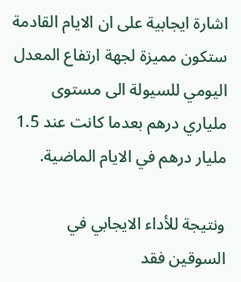اشارة ايجابية على ان الايام القادمة ستكون مميزة لجهة ارتفاع المعدل اليومي للسيولة الى مستوى ملياري درهم بعدما كانت عند 1.5 مليار درهم في الايام الماضية.

ونتيجة للأداء الايجابي في السوقين فقد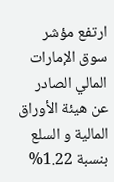ارتفع مؤشر سوق الإمارات المالي الصادر عن هيئة الأوراق المالية و السلع بنسبة 1.22%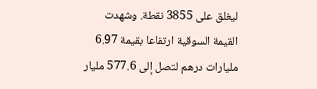ليغلق على 3855 نقطة. وشهدت القيمة السوقية ارتفاعا بقيمة 6.97 مليارات درهم لتصل إلى 577.6 مليار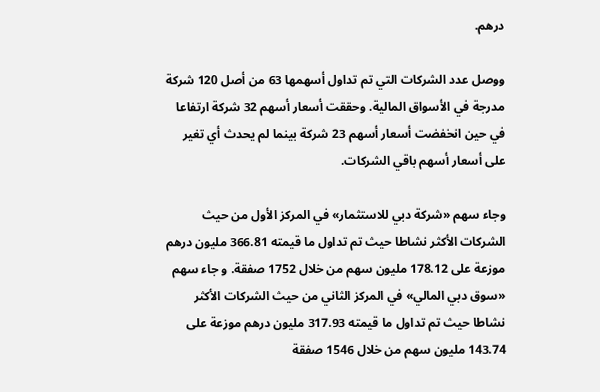درهم.

ووصل عدد الشركات التي تم تداول أسهمها 63 من أصل 120 شركة مدرجة في الأسواق المالية. وحققت أسعار أسهم 32 شركة ارتفاعا في حين انخفضت أسعار أسهم 23 شركة بينما لم يحدث أي تغير على أسعار أسهم باقي الشركات.

وجاء سهم «شركة دبي للاستثمار» في المركز الأول من حيث الشركات الأكثر نشاطا حيث تم تداول ما قيمته 366.81 مليون درهم موزعة على 178.12 مليون سهم من خلال 1752 صفقة. و جاء سهم «سوق دبي المالي» في المركز الثاني من حيث الشركات الأكثر نشاطا حيث تم تداول ما قيمته 317.93 مليون درهم موزعة على 143.74 مليون سهم من خلال 1546 صفقة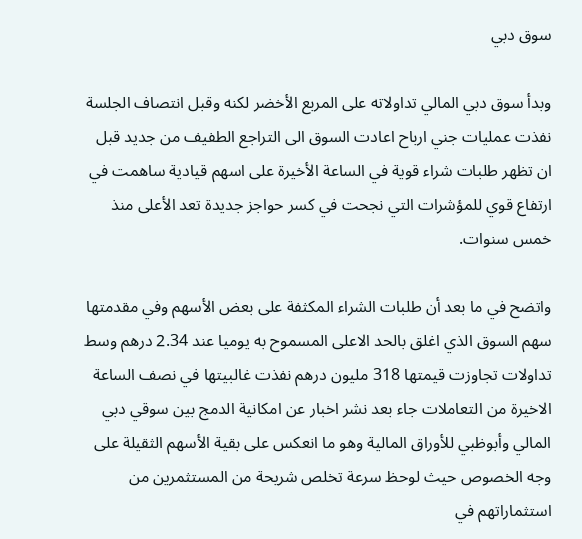سوق دبي

وبدأ سوق دبي المالي تداولاته على المربع الأخضر لكنه وقبل انتصاف الجلسة نفذت عمليات جني ارباح اعادت السوق الى التراجع الطفيف من جديد قبل ان تظهر طلبات شراء قوية في الساعة الأخيرة على اسهم قيادية ساهمت في ارتفاع قوي للمؤشرات التي نجحت في كسر حواجز جديدة تعد الأعلى منذ خمس سنوات.

واتضح في ما بعد أن طلبات الشراء المكثفة على بعض الأسهم وفي مقدمتها سهم السوق الذي اغلق بالحد الاعلى المسموح به يوميا عند 2.34 درهم وسط تداولات تجاوزت قيمتها 318 مليون درهم نفذت غالبيتها في نصف الساعة الاخيرة من التعاملات جاء بعد نشر اخبار عن امكانية الدمج بين سوقي دبي المالي وأبوظبي للأوراق المالية وهو ما انعكس على بقية الأسهم الثقيلة على وجه الخصوص حيث لوحظ سرعة تخلص شريحة من المستثمرين من استثماراتهم في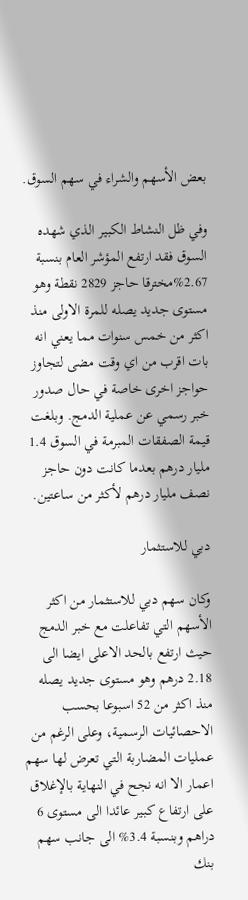بعض الأسهم والشراء في سهم السوق.

وفي ظل النشاط الكبير الذي شهده السوق فقد ارتفع المؤشر العام بنسبة 2.67%مخترقا حاجز 2829 نقطة وهو مستوى جديد يصله للمرة الاولى منذ اكثر من خمس سنوات مما يعني انه بات اقرب من اي وقت مضى لتجاوز حواجز اخرى خاصة في حال صدور خبر رسمي عن عملية الدمج. وبلغت قيمة الصفقات المبرمة في السوق 1.4 مليار درهم بعدما كانت دون حاجز نصف مليار درهم لأكثر من ساعتين.

دبي للاستثمار

وكان سهم دبي للاستثمار من اكثر الأسهم التي تفاعلت مع خبر الدمج حيث ارتفع بالحد الاعلى ايضا الى 2.18 درهم وهو مستوى جديد يصله منذ اكثر من 52 اسبوعا بحسب الاحصائيات الرسمية، وعلى الرغم من عمليات المضاربة التي تعرض لها سهم اعمار الا انه نجح في النهاية بالإغلاق على ارتفاع كبير عائدا الى مستوى 6 دراهم وبنسبة 3.4% الى جانب سهم بنك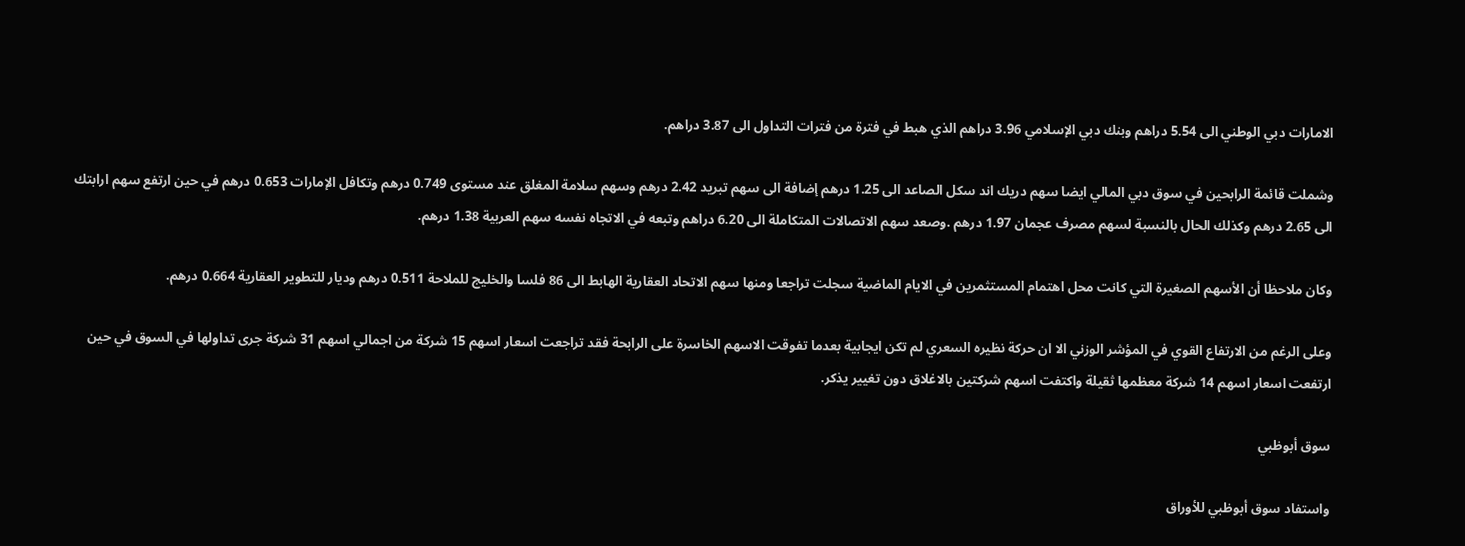الامارات دبي الوطني الى 5.54 دراهم وبنك دبي الإسلامي 3.96 دراهم الذي هبط في فترة من فترات التداول الى 3.87 دراهم.

وشملت قائمة الرابحين في سوق دبي المالي ايضا سهم دريك اند سكل الصاعد الى 1.25 درهم إضافة الى سهم تبريد 2.42 درهم وسهم سلامة المغلق عند مستوى 0.749 درهم وتكافل الإمارات 0.653 درهم في حين ارتفع سهم ارابتك الى 2.65 درهم وكذلك الحال بالنسبة لسهم مصرف عجمان 1.97 درهم .وصعد سهم الاتصالات المتكاملة الى 6.20 دراهم وتبعه في الاتجاه نفسه سهم العربية 1.38 درهم.

وكان ملاحظا أن الأسهم الصغيرة التي كانت محل اهتمام المستثمرين في الايام الماضية سجلت تراجعا ومنها سهم الاتحاد العقارية الهابط الى 86 فلسا والخليج للملاحة 0.511 درهم وديار للتطوير العقارية 0.664 درهم.

وعلى الرغم من الارتفاع القوي في المؤشر الوزني الا ان حركة نظيره السعري لم تكن ايجابية بعدما تفوقت الاسهم الخاسرة على الرابحة فقد تراجعت اسعار اسهم 15 شركة من اجمالي اسهم 31 شركة جرى تداولها في السوق في حين ارتفعت اسعار اسهم 14 شركة معظمها ثقيلة واكتفت اسهم شركتين بالاغلاق دون تغيير يذكر.

سوق أبوظبي

واستفاد سوق أبوظبي للأوراق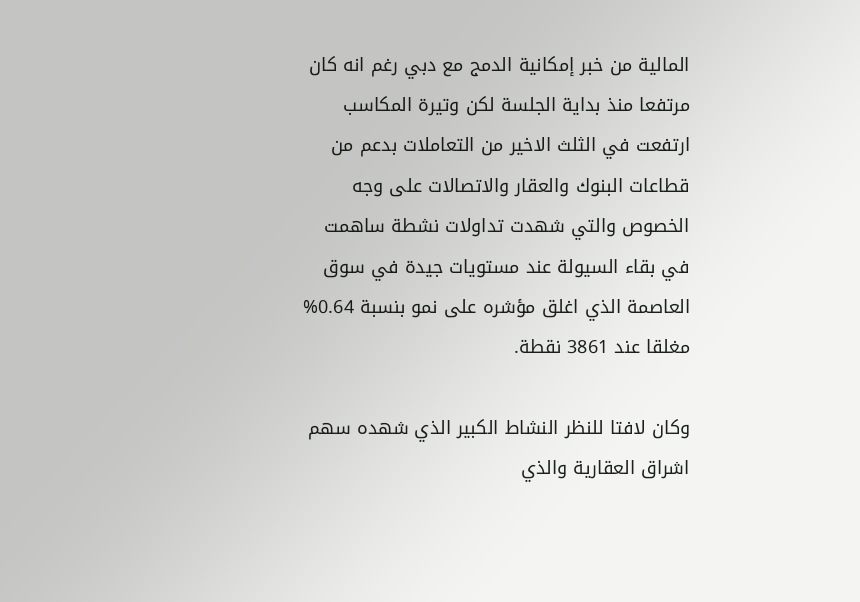المالية من خبر إمكانية الدمج مع دبي رغم انه كان مرتفعا منذ بداية الجلسة لكن وتيرة المكاسب ارتفعت في الثلث الاخير من التعاملات بدعم من قطاعات البنوك والعقار والاتصالات على وجه الخصوص والتي شهدت تداولات نشطة ساهمت في بقاء السيولة عند مستويات جيدة في سوق العاصمة الذي اغلق مؤشره على نمو بنسبة 0.64% مغلقا عند 3861 نقطة.

وكان لافتا للنظر النشاط الكبير الذي شهده سهم اشراق العقارية والذي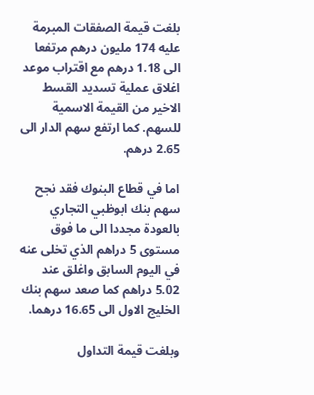بلغت قيمة الصفقات المبرمة عليه 174 مليون درهم مرتفعا الى 1.18 درهم مع اقتراب موعد اغلاق عملية تسديد القسط الاخير من القيمة الاسمية للسهم. كما ارتفع سهم الدار الى 2.65 درهم.

اما في قطاع البنوك فقد نجح سهم بنك ابوظبي التجاري بالعودة مجددا الى ما فوق مستوى 5 دراهم الذي تخلى عنه في اليوم السابق واغلق عند 5.02 دراهم كما صعد سهم بنك الخليج الاول الى 16.65 درهما.

وبلغت قيمة التداول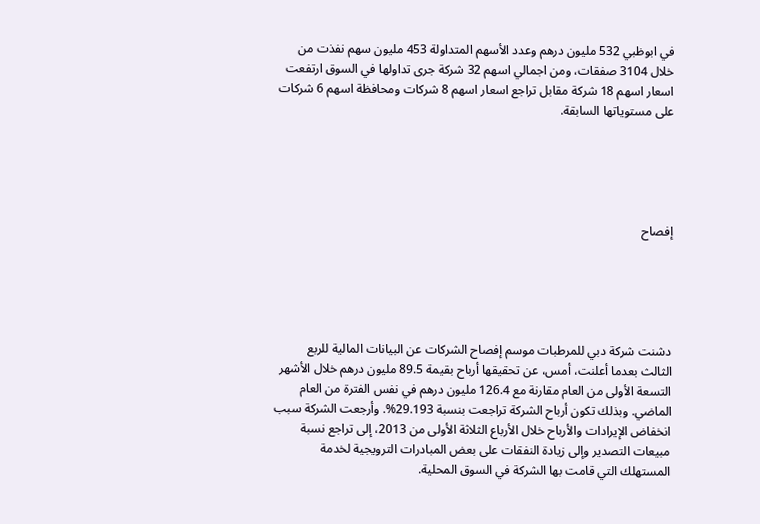في ابوظبي 532 مليون درهم وعدد الأسهم المتداولة 453 مليون سهم نفذت من خلال 3104 صفقات، ومن اجمالي اسهم 32 شركة جرى تداولها في السوق ارتفعت اسعار اسهم 18 شركة مقابل تراجع اسعار اسهم 8 شركات ومحافظة اسهم 6 شركات على مستوياتها السابقة.





إفصاح





دشنت شركة دبي للمرطبات موسم إفصاح الشركات عن البيانات المالية للربع الثالث بعدما أعلنت، أمس، عن تحقيقها أرباح بقيمة 89.5 مليون درهم خلال الأشهر التسعة الأولى من العام مقارنة مع 126.4 مليون درهم في نفس الفترة من العام الماضي. وبذلك تكون أرباح الشركة تراجعت بنسبة 29.193%. وأرجعت الشركة سبب انخفاض الإيرادات والأرباح خلال الأرباع الثلاثة الأولى من 2013، إلى تراجع نسبة مبيعات التصدير وإلى زيادة النفقات على بعض المبادرات الترويجية لخدمة المستهلك التي قامت بها الشركة في السوق المحلية.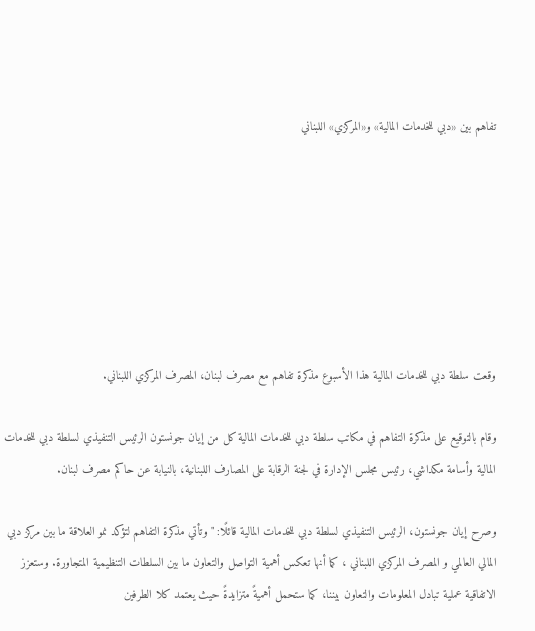تفاهم بين «دبي للخدمات المالية» و«المركزي» اللبناني







وقعت سلطة دبي للخدمات المالية هذا الأسبوع مذكرة تفاهم مع مصرف لبنان، المصرف المركزي اللبناني.

وقام بالتوقيع على مذكرة التفاهم في مكاتب سلطة دبي للخدمات المالية كل من إيان جونستون الرئيس التنفيذي لسلطة دبي للخدمات المالية وأسامة مكداشي، رئيس مجلس الإدارة في لجنة الرقابة على المصارف اللبنانية، بالنيابة عن حاكم مصرف لبنان.

وصرح إيان جونستون، الرئيس التنفيذي لسلطة دبي للخدمات المالية قائلًا: "وتأتي مذكرة التفاهم لتؤكد نمو العلاقة ما بين مركز دبي المالي العالمي و المصرف المركزي اللبناني ، كما أنها تعكس أهمية التواصل والتعاون ما بين السلطات التنظيمية المتجاورة. وستعزز الاتفاقية عملية تبادل المعلومات والتعاون بيننا، كما ستحمل أهميةً متزايدةً حيث يعتمد كلا الطرفين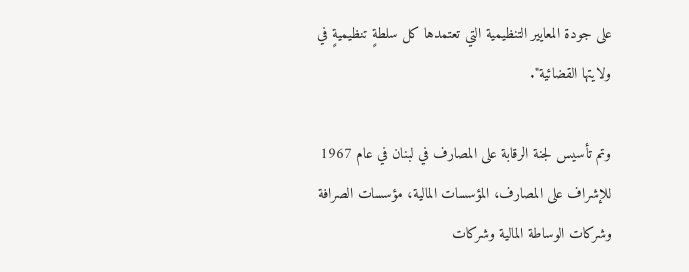على جودة المعايير التنظيمية التي تعتمدها كل سلطةٍ تنظيميةٍ في ولايتها القضائية".

وتم تأسيس لجنة الرقابة على المصارف في لبنان في عام 1967 للإشراف على المصارف، المؤسسات المالية، مؤسسات الصرافة وشركات الوساطة المالية وشركات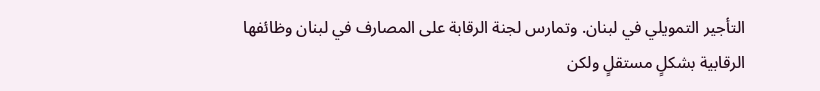التأجير التمويلي في لبنان. وتمارس لجنة الرقابة على المصارف في لبنان وظائفها الرقابية بشكلٍ مستقلٍ ولكن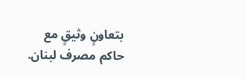بتعاونٍ وثيقٍ مع حاكم مصرف لبنان.